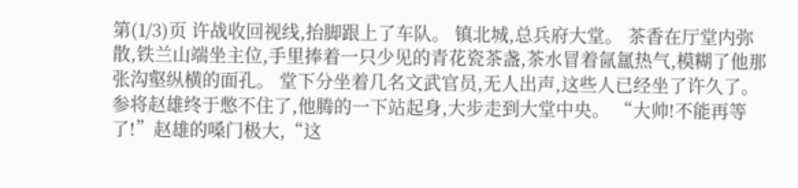第(1/3)页 许战收回视线,抬脚跟上了车队。 镇北城,总兵府大堂。 茶香在厅堂内弥散,铁兰山端坐主位,手里捧着一只少见的青花瓷茶盏,茶水冒着氤氲热气,模糊了他那张沟壑纵横的面孔。 堂下分坐着几名文武官员,无人出声,这些人已经坐了许久了。 参将赵雄终于憋不住了,他腾的一下站起身,大步走到大堂中央。 “大帅!不能再等了!”赵雄的嗓门极大,“这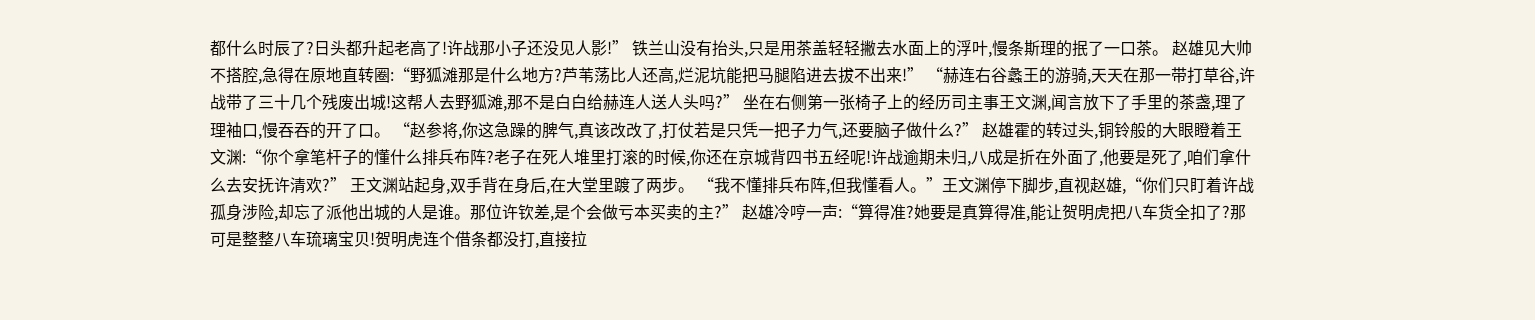都什么时辰了?日头都升起老高了!许战那小子还没见人影!” 铁兰山没有抬头,只是用茶盖轻轻撇去水面上的浮叶,慢条斯理的抿了一口茶。 赵雄见大帅不搭腔,急得在原地直转圈:“野狐滩那是什么地方?芦苇荡比人还高,烂泥坑能把马腿陷进去拔不出来!” “赫连右谷蠡王的游骑,天天在那一带打草谷,许战带了三十几个残废出城!这帮人去野狐滩,那不是白白给赫连人送人头吗?” 坐在右侧第一张椅子上的经历司主事王文渊,闻言放下了手里的茶盏,理了理袖口,慢吞吞的开了口。 “赵参将,你这急躁的脾气,真该改改了,打仗若是只凭一把子力气,还要脑子做什么?” 赵雄霍的转过头,铜铃般的大眼瞪着王文渊:“你个拿笔杆子的懂什么排兵布阵?老子在死人堆里打滚的时候,你还在京城背四书五经呢!许战逾期未归,八成是折在外面了,他要是死了,咱们拿什么去安抚许清欢?” 王文渊站起身,双手背在身后,在大堂里踱了两步。 “我不懂排兵布阵,但我懂看人。”王文渊停下脚步,直视赵雄,“你们只盯着许战孤身涉险,却忘了派他出城的人是谁。那位许钦差,是个会做亏本买卖的主?” 赵雄冷哼一声:“算得准?她要是真算得准,能让贺明虎把八车货全扣了?那可是整整八车琉璃宝贝!贺明虎连个借条都没打,直接拉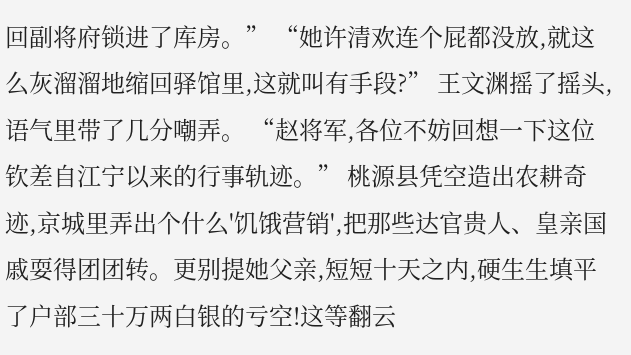回副将府锁进了库房。” “她许清欢连个屁都没放,就这么灰溜溜地缩回驿馆里,这就叫有手段?” 王文渊摇了摇头,语气里带了几分嘲弄。 “赵将军,各位不妨回想一下这位钦差自江宁以来的行事轨迹。” 桃源县凭空造出农耕奇迹,京城里弄出个什么'饥饿营销',把那些达官贵人、皇亲国戚耍得团团转。更别提她父亲,短短十天之内,硬生生填平了户部三十万两白银的亏空!这等翻云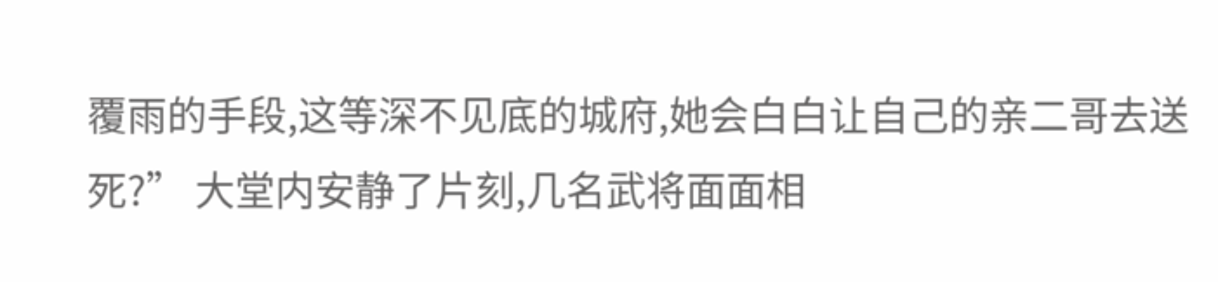覆雨的手段,这等深不见底的城府,她会白白让自己的亲二哥去送死?” 大堂内安静了片刻,几名武将面面相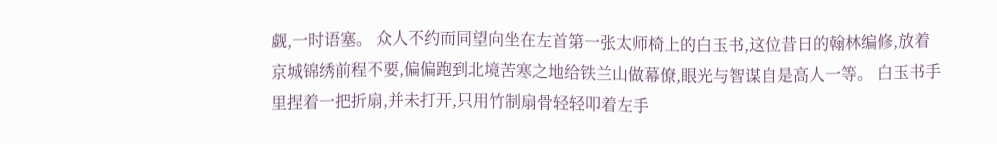觑,一时语塞。 众人不约而同望向坐在左首第一张太师椅上的白玉书,这位昔日的翰林编修,放着京城锦绣前程不要,偏偏跑到北境苦寒之地给铁兰山做幕僚,眼光与智谋自是高人一等。 白玉书手里捏着一把折扇,并未打开,只用竹制扇骨轻轻叩着左手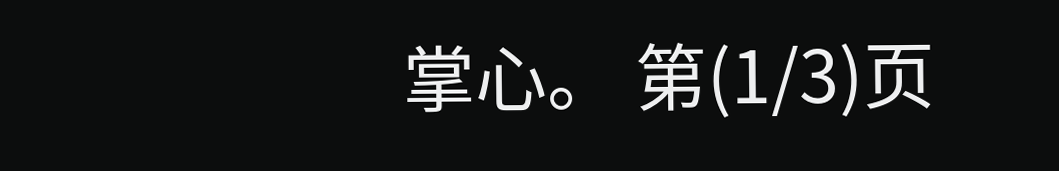掌心。 第(1/3)页